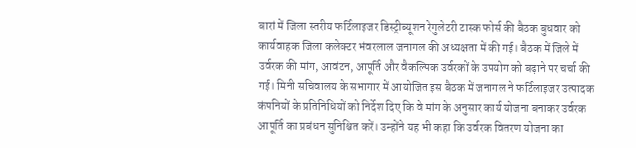बारां में जिला स्तरीय फर्टिलाइजर डिस्ट्रीब्यूशन रेगुलेटरी टास्क फोर्स की बैठक बुधवार को कार्यवाहक जिला कलेक्टर भंवरलाल जनागल की अध्यक्षता में की गई। बैठक में जिले में उर्वरक की मांग, आवंटन, आपूर्ति और वैकल्पिक उर्वरकों के उपयोग को बढ़ाने पर चर्चा की गई। मिनी सचिवालय के सभागार में आयोजित इस बैठक में जनागल ने फर्टिलाइजर उत्पादक कंपनियों के प्रतिनिधियों को निर्देश दिए कि वे मांग के अनुसार कार्य योजना बनाकर उर्वरक आपूर्ति का प्रबंधन सुनिश्चित करें। उन्होंने यह भी कहा कि उर्वरक वितरण योजना का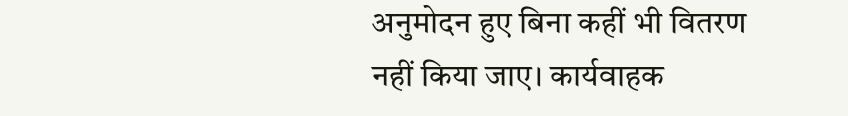अनुमोदन हुए बिना कहीं भी वितरण नहीं किया जाए। कार्यवाहक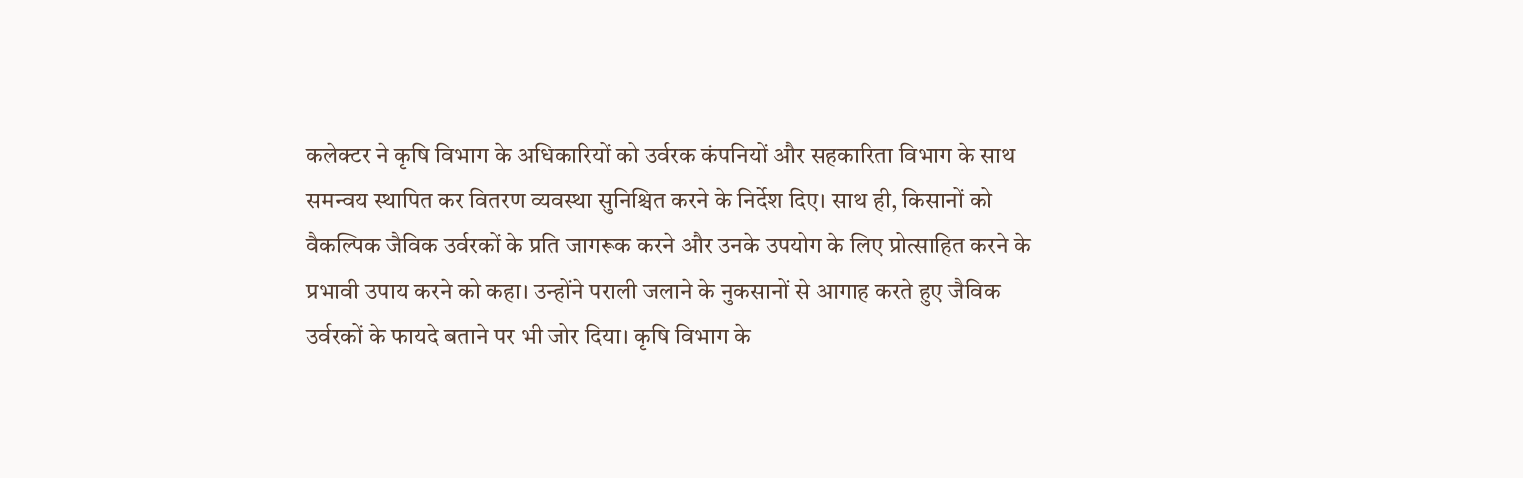कलेक्टर ने कृषि विभाग के अधिकारियों को उर्वरक कंपनियों और सहकारिता विभाग के साथ समन्वय स्थापित कर वितरण व्यवस्था सुनिश्चित करने के निर्देश दिए। साथ ही, किसानों को वैकल्पिक जैविक उर्वरकों के प्रति जागरूक करने और उनके उपयोग के लिए प्रोत्साहित करने के प्रभावी उपाय करने को कहा। उन्होंने पराली जलाने के नुकसानों से आगाह करते हुए जैविक उर्वरकों के फायदे बताने पर भी जोर दिया। कृषि विभाग के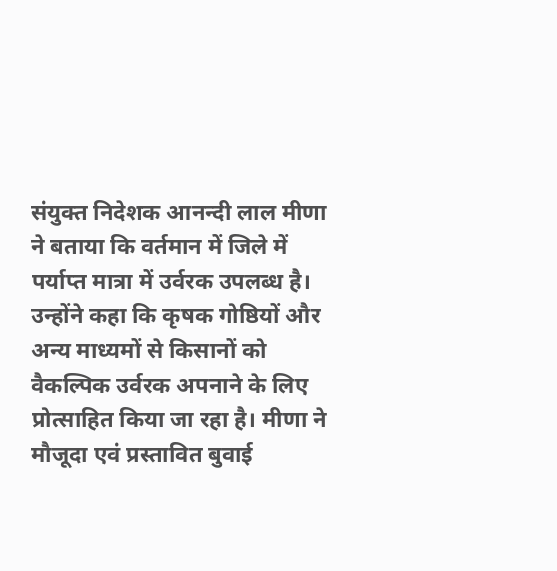संयुक्त निदेशक आनन्दी लाल मीणा ने बताया कि वर्तमान में जिले में पर्याप्त मात्रा में उर्वरक उपलब्ध है। उन्होंने कहा कि कृषक गोष्ठियों और अन्य माध्यमों से किसानों को वैकल्पिक उर्वरक अपनाने के लिए प्रोत्साहित किया जा रहा है। मीणा ने मौजूदा एवं प्रस्तावित बुवाई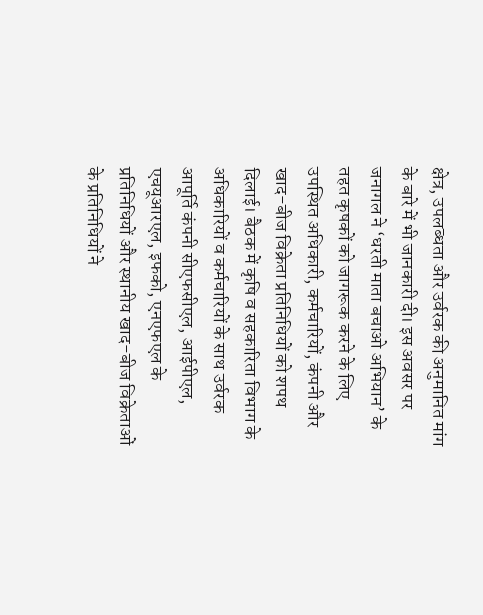क्षेत्र, उपलब्धता और उर्वरक की अनुमानित मांग के बारे में भी जानकारी दी। इस अवसर पर जनागल ने ‘धरती माता बचाओ अभियान’ के तहत कृषकों को जागरूक करने के लिए उपस्थित अधिकारी, कर्मचारियों, कंपनी और खाद-बीज विक्रेता प्रतिनिधियों को शपथ दिलाई। बैठक में कृषि व सहकारिता विभाग के अधिकारियों व कर्मचारियों के साथ उर्वरक आपूर्ति कंपनी सीएफसीएल, आईपीएल, एचयूआरएल, इफको, एनएफएल के प्रतिनिधियों और स्थानीय खाद-बीज विक्रेताओं के प्रतिनिधियों ने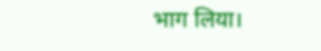भाग लिया।